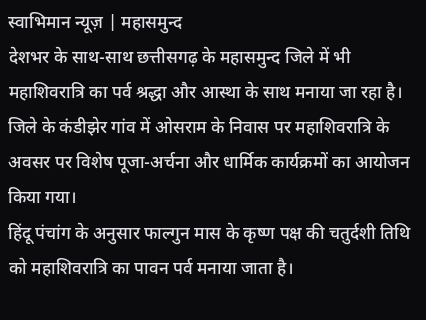स्वाभिमान न्यूज़ | महासमुन्द
देशभर के साथ-साथ छत्तीसगढ़ के महासमुन्द जिले में भी महाशिवरात्रि का पर्व श्रद्धा और आस्था के साथ मनाया जा रहा है। जिले के कंडीझेर गांव में ओसराम के निवास पर महाशिवरात्रि के अवसर पर विशेष पूजा-अर्चना और धार्मिक कार्यक्रमों का आयोजन किया गया।
हिंदू पंचांग के अनुसार फाल्गुन मास के कृष्ण पक्ष की चतुर्दशी तिथि को महाशिवरात्रि का पावन पर्व मनाया जाता है।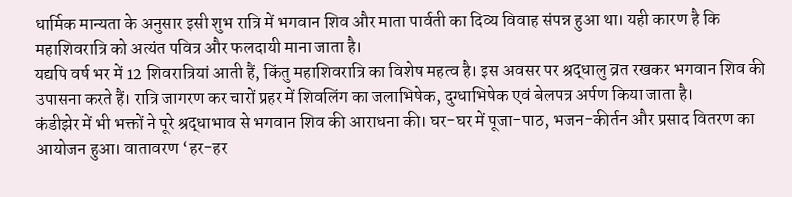धार्मिक मान्यता के अनुसार इसी शुभ रात्रि में भगवान शिव और माता पार्वती का दिव्य विवाह संपन्न हुआ था। यही कारण है कि महाशिवरात्रि को अत्यंत पवित्र और फलदायी माना जाता है।
यद्यपि वर्ष भर में 12 शिवरात्रियां आती हैं, किंतु महाशिवरात्रि का विशेष महत्व है। इस अवसर पर श्रद्धालु व्रत रखकर भगवान शिव की उपासना करते हैं। रात्रि जागरण कर चारों प्रहर में शिवलिंग का जलाभिषेक, दुग्धाभिषेक एवं बेलपत्र अर्पण किया जाता है।
कंडीझेर में भी भक्तों ने पूरे श्रद्धाभाव से भगवान शिव की आराधना की। घर-घर में पूजा-पाठ, भजन-कीर्तन और प्रसाद वितरण का आयोजन हुआ। वातावरण ‘हर-हर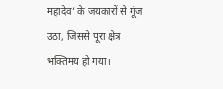महादेव’ के जयकारों से गूंज उठा, जिससे पूरा क्षेत्र भक्तिमय हो गया।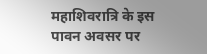महाशिवरात्रि के इस पावन अवसर पर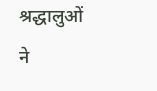श्रद्धालुओं ने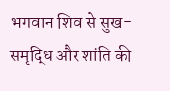भगवान शिव से सुख-समृद्धि और शांति की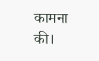कामना की।